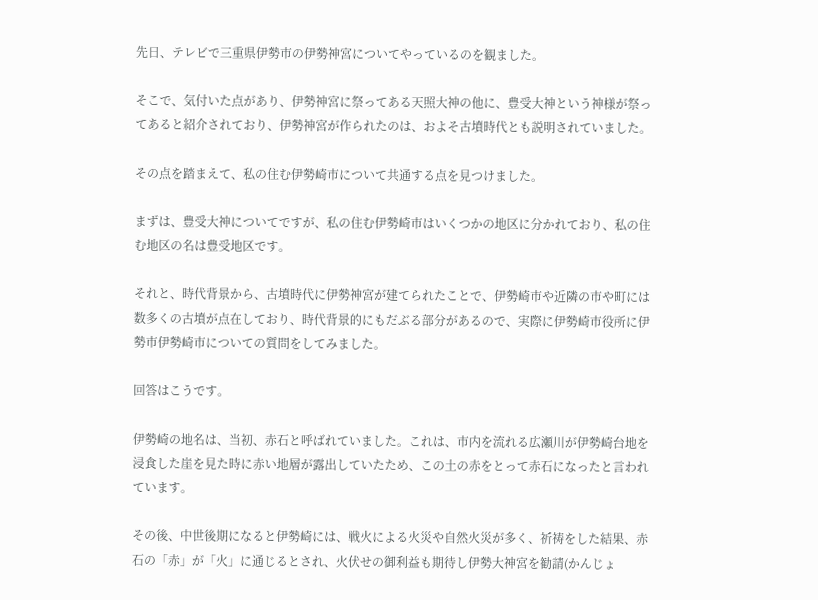先日、テレビで三重県伊勢市の伊勢神宮についてやっているのを観ました。

そこで、気付いた点があり、伊勢神宮に祭ってある天照大神の他に、豊受大神という神様が祭ってあると紹介されており、伊勢神宮が作られたのは、およそ古墳時代とも説明されていました。

その点を踏まえて、私の住む伊勢崎市について共通する点を見つけました。

まずは、豊受大神についてですが、私の住む伊勢崎市はいくつかの地区に分かれており、私の住む地区の名は豊受地区です。

それと、時代背景から、古墳時代に伊勢神宮が建てられたことで、伊勢崎市や近隣の市や町には数多くの古墳が点在しており、時代背景的にもだぶる部分があるので、実際に伊勢崎市役所に伊勢市伊勢崎市についての質問をしてみました。

回答はこうです。

伊勢崎の地名は、当初、赤石と呼ばれていました。これは、市内を流れる広瀬川が伊勢崎台地を浸食した崖を見た時に赤い地層が露出していたため、この土の赤をとって赤石になったと言われています。

その後、中世後期になると伊勢崎には、戦火による火災や自然火災が多く、祈祷をした結果、赤石の「赤」が「火」に通じるとされ、火伏せの御利益も期待し伊勢大神宮を勧請(かんじょ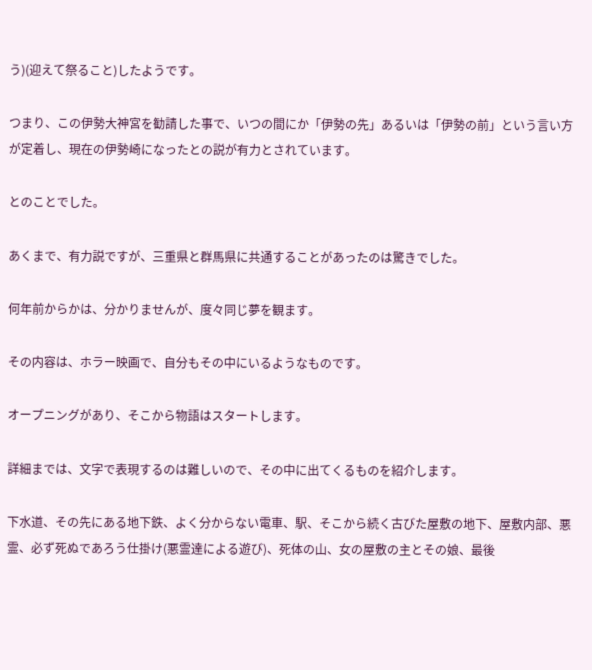う)(迎えて祭ること)したようです。

つまり、この伊勢大神宮を勧請した事で、いつの間にか「伊勢の先」あるいは「伊勢の前」という言い方が定着し、現在の伊勢崎になったとの説が有力とされています。

とのことでした。

あくまで、有力説ですが、三重県と群馬県に共通することがあったのは驚きでした。

何年前からかは、分かりませんが、度々同じ夢を観ます。

その内容は、ホラー映画で、自分もその中にいるようなものです。

オープニングがあり、そこから物語はスタートします。

詳細までは、文字で表現するのは難しいので、その中に出てくるものを紹介します。

下水道、その先にある地下鉄、よく分からない電車、駅、そこから続く古びた屋敷の地下、屋敷内部、悪霊、必ず死ぬであろう仕掛け(悪霊達による遊び)、死体の山、女の屋敷の主とその娘、最後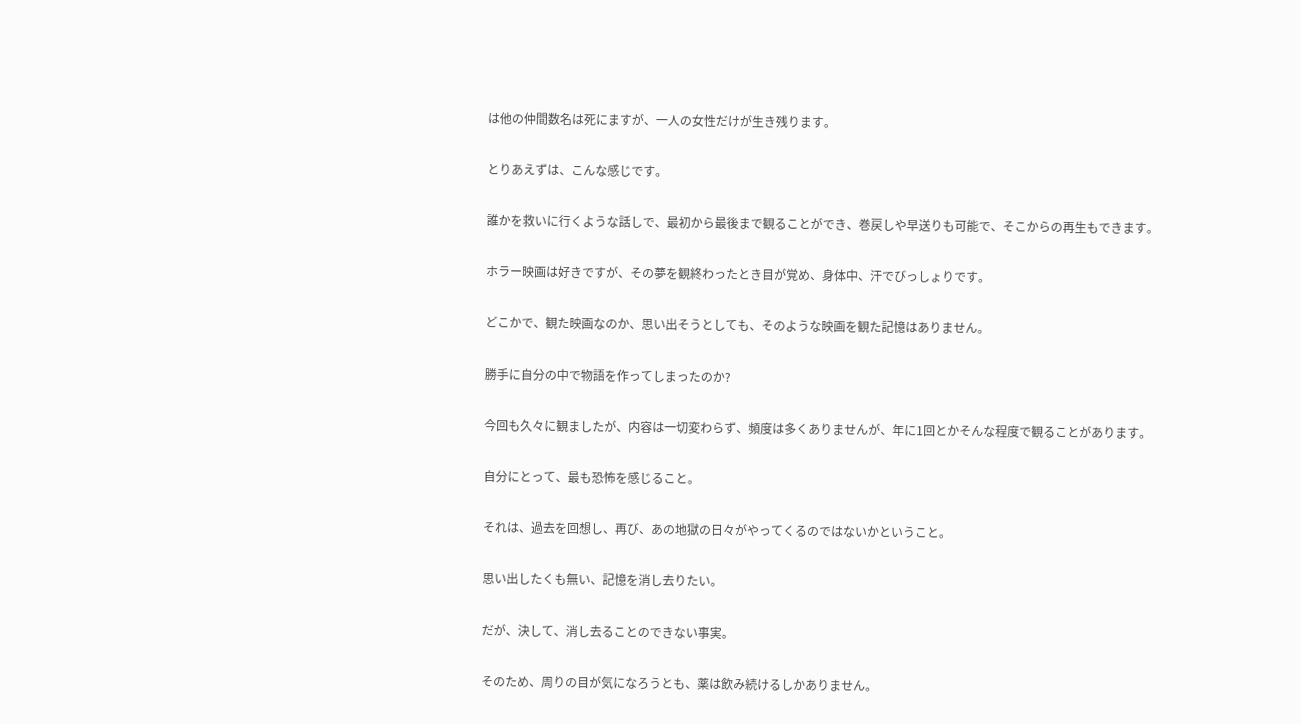は他の仲間数名は死にますが、一人の女性だけが生き残ります。

とりあえずは、こんな感じです。

誰かを救いに行くような話しで、最初から最後まで観ることができ、巻戻しや早送りも可能で、そこからの再生もできます。

ホラー映画は好きですが、その夢を観終わったとき目が覚め、身体中、汗でびっしょりです。

どこかで、観た映画なのか、思い出そうとしても、そのような映画を観た記憶はありません。

勝手に自分の中で物語を作ってしまったのか?

今回も久々に観ましたが、内容は一切変わらず、頻度は多くありませんが、年に1回とかそんな程度で観ることがあります。

自分にとって、最も恐怖を感じること。

それは、過去を回想し、再び、あの地獄の日々がやってくるのではないかということ。

思い出したくも無い、記憶を消し去りたい。

だが、決して、消し去ることのできない事実。

そのため、周りの目が気になろうとも、薬は飲み続けるしかありません。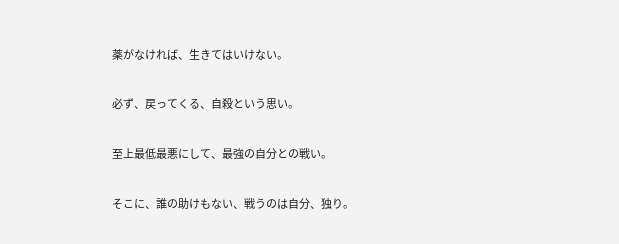薬がなければ、生きてはいけない。

必ず、戻ってくる、自殺という思い。

至上最低最悪にして、最強の自分との戦い。

そこに、誰の助けもない、戦うのは自分、独り。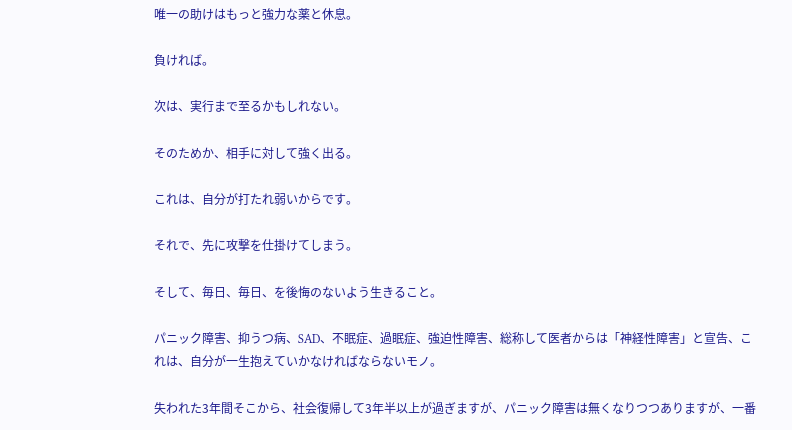唯一の助けはもっと強力な薬と休息。

負ければ。

次は、実行まで至るかもしれない。

そのためか、相手に対して強く出る。

これは、自分が打たれ弱いからです。

それで、先に攻撃を仕掛けてしまう。

そして、毎日、毎日、を後悔のないよう生きること。

パニック障害、抑うつ病、SAD、不眠症、過眠症、強迫性障害、総称して医者からは「神経性障害」と宣告、これは、自分が一生抱えていかなければならないモノ。

失われた3年間そこから、社会復帰して3年半以上が過ぎますが、パニック障害は無くなりつつありますが、一番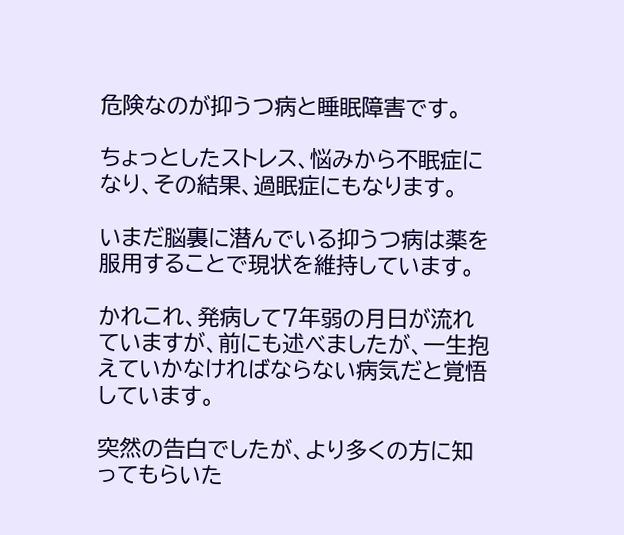危険なのが抑うつ病と睡眠障害です。

ちょっとしたストレス、悩みから不眠症になり、その結果、過眠症にもなります。

いまだ脳裏に潜んでいる抑うつ病は薬を服用することで現状を維持しています。

かれこれ、発病して7年弱の月日が流れていますが、前にも述べましたが、一生抱えていかなければならない病気だと覚悟しています。

突然の告白でしたが、より多くの方に知ってもらいた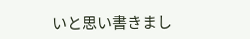いと思い書きまし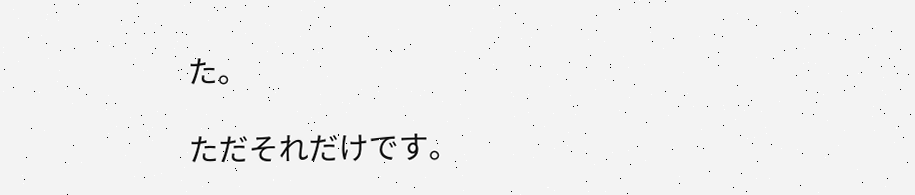た。

ただそれだけです。